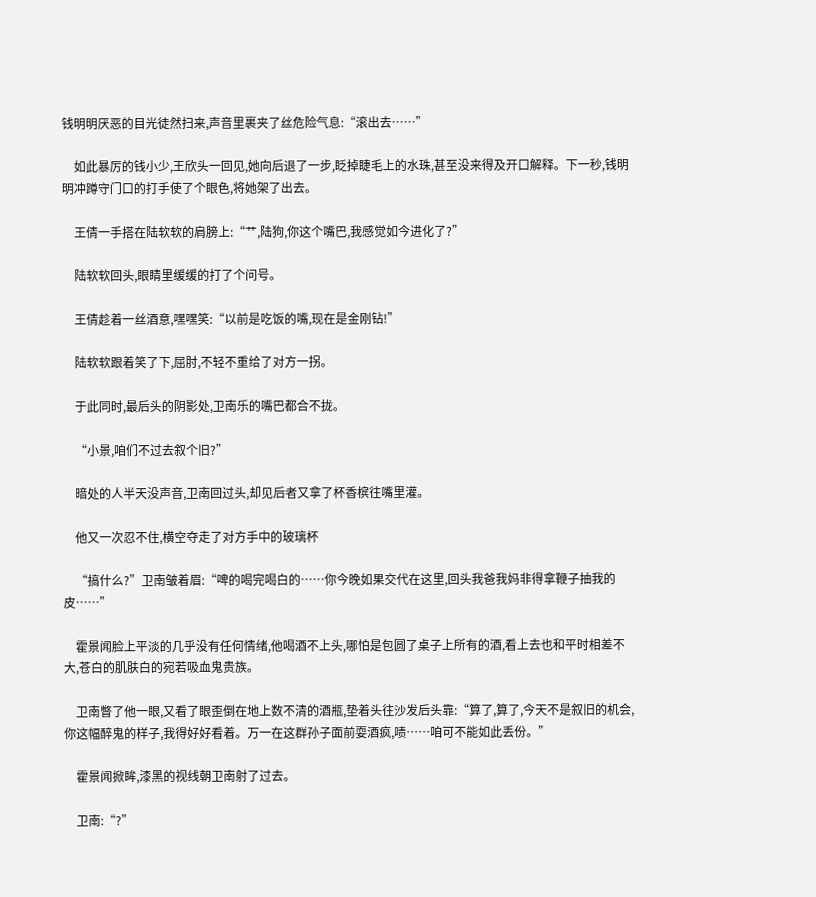钱明明厌恶的目光徒然扫来,声音里裹夹了丝危险气息:“滚出去……”

    如此暴厉的钱小少,王欣头一回见,她向后退了一步,眨掉睫毛上的水珠,甚至没来得及开口解释。下一秒,钱明明冲蹲守门口的打手使了个眼色,将她架了出去。

    王倩一手搭在陆软软的肩膀上:“艹,陆狗,你这个嘴巴,我感觉如今进化了?”

    陆软软回头,眼睛里缓缓的打了个问号。

    王倩趁着一丝酒意,嘿嘿笑:“以前是吃饭的嘴,现在是金刚钻!”

    陆软软跟着笑了下,屈肘,不轻不重给了对方一拐。

    于此同时,最后头的阴影处,卫南乐的嘴巴都合不拢。

    “小景,咱们不过去叙个旧?”

    暗处的人半天没声音,卫南回过头,却见后者又拿了杯香槟往嘴里灌。

    他又一次忍不住,横空夺走了对方手中的玻璃杯

    “搞什么?”卫南皱着眉:“啤的喝完喝白的……你今晚如果交代在这里,回头我爸我妈非得拿鞭子抽我的皮……”

    霍景闻脸上平淡的几乎没有任何情绪,他喝酒不上头,哪怕是包圆了桌子上所有的酒,看上去也和平时相差不大,苍白的肌肤白的宛若吸血鬼贵族。

    卫南瞥了他一眼,又看了眼歪倒在地上数不清的酒瓶,垫着头往沙发后头靠:“算了,算了,今天不是叙旧的机会,你这幅醉鬼的样子,我得好好看着。万一在这群孙子面前耍酒疯,啧……咱可不能如此丢份。”

    霍景闻掀眸,漆黑的视线朝卫南射了过去。

    卫南:“?”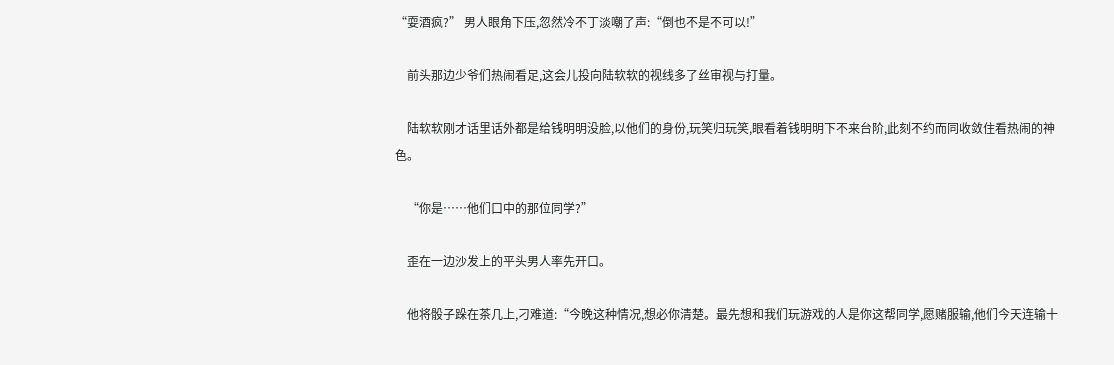“耍酒疯?” 男人眼角下压,忽然冷不丁淡嘲了声:“倒也不是不可以!”

    前头那边少爷们热闹看足,这会儿投向陆软软的视线多了丝审视与打量。

    陆软软刚才话里话外都是给钱明明没脸,以他们的身份,玩笑归玩笑,眼看着钱明明下不来台阶,此刻不约而同收敛住看热闹的神色。

    “你是……他们口中的那位同学?”

    歪在一边沙发上的平头男人率先开口。

    他将骰子跺在茶几上,刁难道:“今晚这种情况,想必你清楚。最先想和我们玩游戏的人是你这帮同学,愿赌服输,他们今天连输十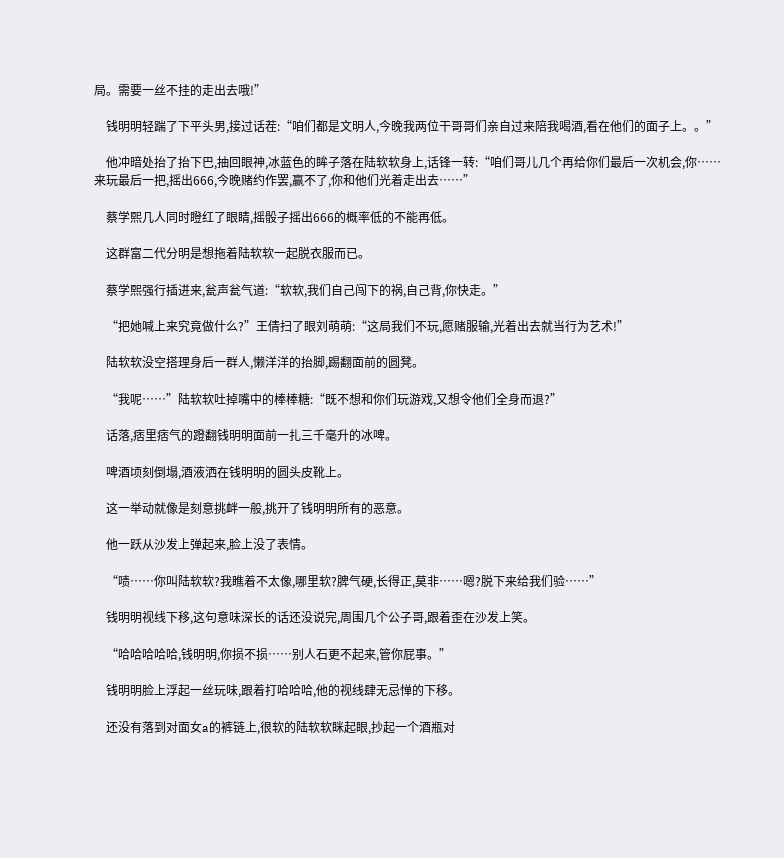局。需要一丝不挂的走出去哦!”

    钱明明轻踹了下平头男,接过话茬:“咱们都是文明人,今晚我两位干哥哥们亲自过来陪我喝酒,看在他们的面子上。。”

    他冲暗处抬了抬下巴,抽回眼神,冰蓝色的眸子落在陆软软身上,话锋一转:“咱们哥儿几个再给你们最后一次机会,你……来玩最后一把,摇出666,今晚赌约作罢,赢不了,你和他们光着走出去……”

    蔡学熙几人同时瞪红了眼睛,摇骰子摇出666的概率低的不能再低。

    这群富二代分明是想拖着陆软软一起脱衣服而已。

    蔡学熙强行插进来,瓮声瓮气道:“软软,我们自己闯下的祸,自己背,你快走。”

    “把她喊上来究竟做什么?”王倩扫了眼刘萌萌:“这局我们不玩,愿赌服输,光着出去就当行为艺术!”

    陆软软没空搭理身后一群人,懒洋洋的抬脚,踢翻面前的圆凳。

    “我呢……”陆软软吐掉嘴中的棒棒糖:“既不想和你们玩游戏,又想令他们全身而退?”

    话落,痞里痞气的蹬翻钱明明面前一扎三千毫升的冰啤。

    啤酒顷刻倒塌,酒液洒在钱明明的圆头皮靴上。

    这一举动就像是刻意挑衅一般,挑开了钱明明所有的恶意。

    他一跃从沙发上弹起来,脸上没了表情。

    “啧……你叫陆软软?我瞧着不太像,哪里软?脾气硬,长得正,莫非……嗯?脱下来给我们验……”

    钱明明视线下移,这句意味深长的话还没说完,周围几个公子哥,跟着歪在沙发上笑。

    “哈哈哈哈哈,钱明明,你损不损……别人石更不起来,管你屁事。”

    钱明明脸上浮起一丝玩味,跟着打哈哈哈,他的视线肆无忌惮的下移。

    还没有落到对面女a的裤链上,很软的陆软软眯起眼,抄起一个酒瓶对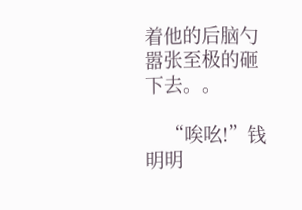着他的后脑勺嚣张至极的砸下去。。

    “唉吆!”钱明明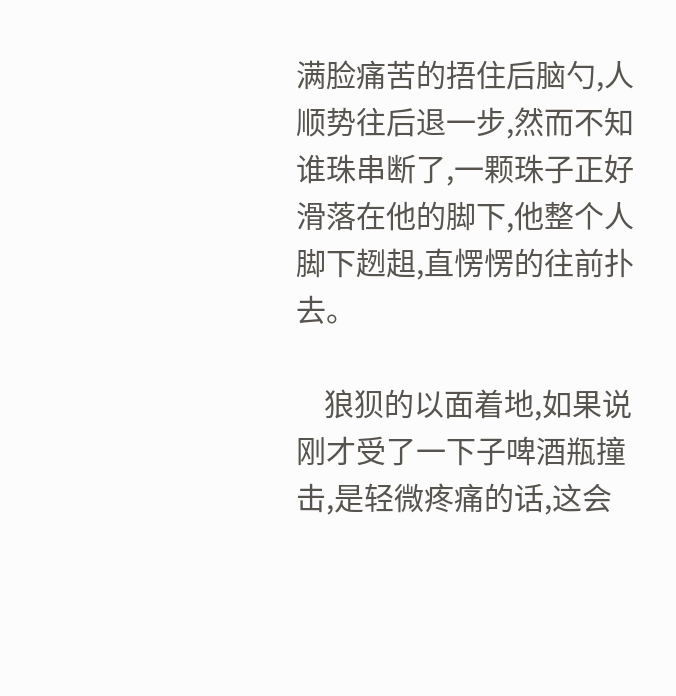满脸痛苦的捂住后脑勺,人顺势往后退一步,然而不知谁珠串断了,一颗珠子正好滑落在他的脚下,他整个人脚下趔趄,直愣愣的往前扑去。

    狼狈的以面着地,如果说刚才受了一下子啤酒瓶撞击,是轻微疼痛的话,这会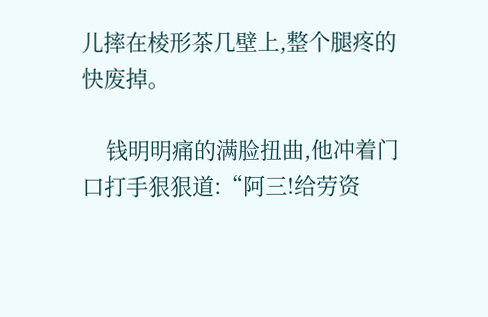儿摔在棱形茶几壁上,整个腿疼的快废掉。

    钱明明痛的满脸扭曲,他冲着门口打手狠狠道:“阿三!给劳资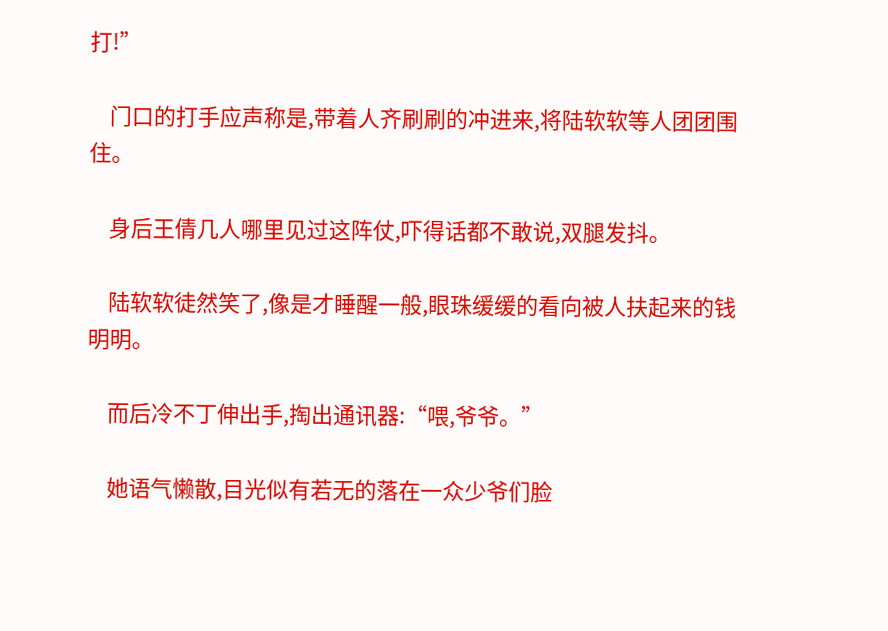打!”

    门口的打手应声称是,带着人齐刷刷的冲进来,将陆软软等人团团围住。

    身后王倩几人哪里见过这阵仗,吓得话都不敢说,双腿发抖。

    陆软软徒然笑了,像是才睡醒一般,眼珠缓缓的看向被人扶起来的钱明明。

    而后冷不丁伸出手,掏出通讯器:“喂,爷爷。”

    她语气懒散,目光似有若无的落在一众少爷们脸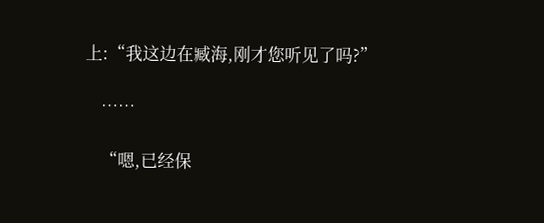上:“我这边在臧海,刚才您听见了吗?”

    ……

    “嗯,已经保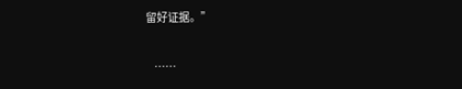留好证据。”

    ……